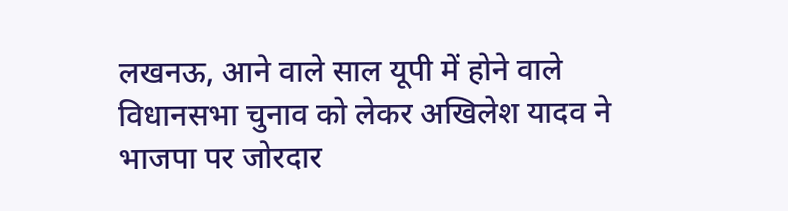लखनऊ, आने वाले साल यूपी में होने वाले विधानसभा चुनाव को लेकर अखिलेश यादव ने भाजपा पर जोरदार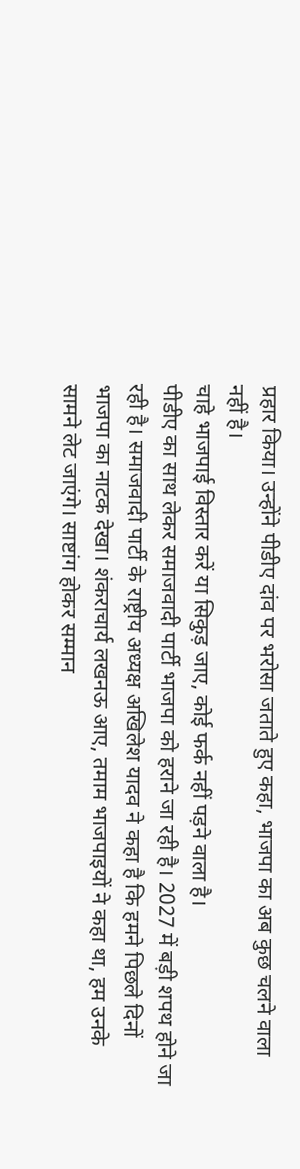प्रहार किया। उन्होंने पीडीए दांव पर भरोसा जताते हुए कहा, भाजपा का अब कुछ चलने वाला नहीं है।
चाहे भाजपाई विस्तार करें या सिकुड़ जाए, कोई फर्क नहीं पड़ने वाला है।
पीडीए का साथ लेकर समाजवादी पार्टी भाजपा को हराने जा रही है। 2027 में बड़ी शपथ होने जा रही है। समाजवादी पार्टी के राष्ट्रीय अध्यक्ष अखिलेश यादव ने कहा है कि हमने पिछले दिनों भाजपा का नाटक देखा। शंकराचार्य लखनऊ आए, तमाम भाजपाइयों ने कहा था, हम उनके सामने लेट जाएंगे। साष्टांग होकर सम्मान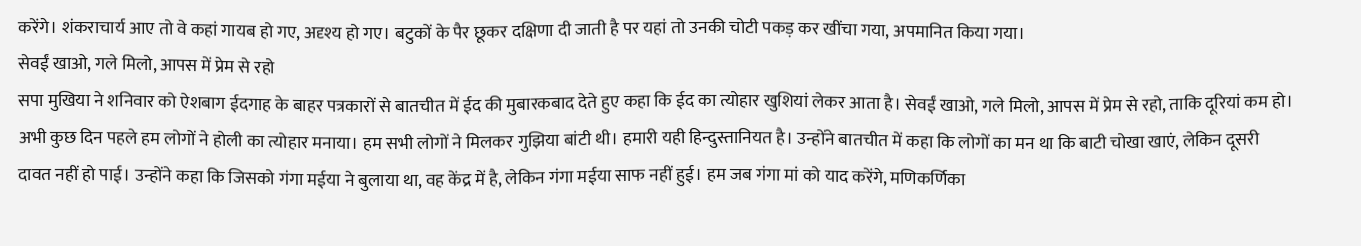करेंगे। शंकराचार्य आए तो वे कहां गायब हो गए, अदृश्य हो गए। बटुकों के पैर छूकर दक्षिणा दी जाती है पर यहां तो उनकी चोटी पकड़ कर खींचा गया, अपमानित किया गया।
सेवईं खाओ, गले मिलो, आपस में प्रेम से रहो
सपा मुखिया ने शनिवार को ऐशबाग ईदगाह के बाहर पत्रकारों से बातचीत में ईद की मुबारकबाद देते हुए कहा कि ईद का त्योहार खुशियां लेकर आता है। सेवईं खाओ, गले मिलो, आपस में प्रेम से रहो, ताकि दूरियां कम हो। अभी कुछ दिन पहले हम लोगों ने होली का त्योहार मनाया। हम सभी लोगों ने मिलकर गुझिया बांटी थी। हमारी यही हिन्दुस्तानियत है। उन्होंने बातचीत में कहा कि लोगों का मन था कि बाटी चोखा खाएं, लेकिन दूसरी दावत नहीं हो पाई। उन्होंने कहा कि जिसको गंगा मईया ने बुलाया था, वह केंद्र में है, लेकिन गंगा मईया साफ नहीं हुई। हम जब गंगा मां को याद करेंगे, मणिकर्णिका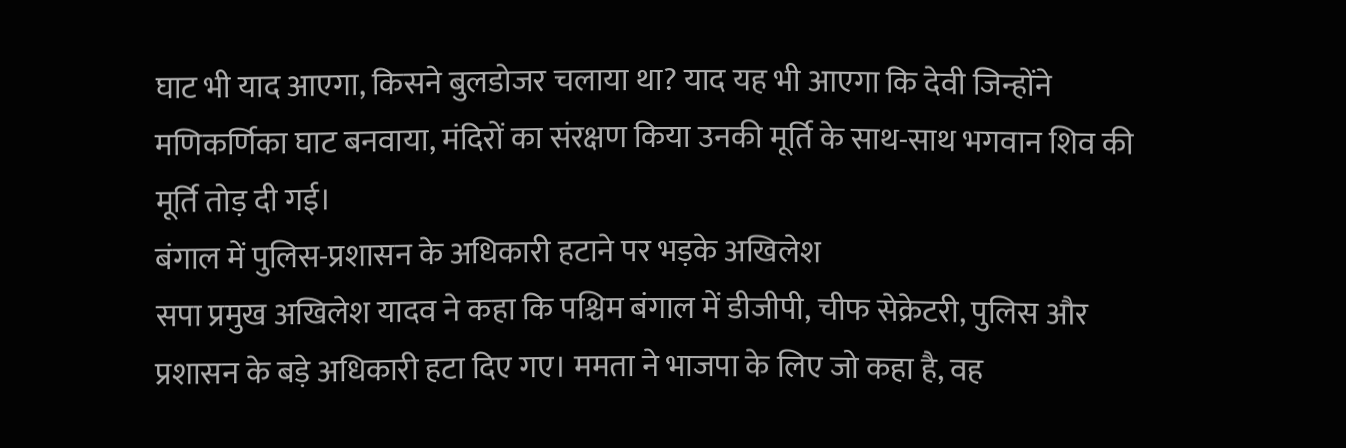घाट भी याद आएगा, किसने बुलडोजर चलाया था? याद यह भी आएगा कि देवी जिन्होंने मणिकर्णिका घाट बनवाया, मंदिरों का संरक्षण किया उनकी मूर्ति के साथ-साथ भगवान शिव की मूर्ति तोड़ दी गई।
बंगाल में पुलिस-प्रशासन के अधिकारी हटाने पर भड़के अखिलेश
सपा प्रमुख अखिलेश यादव ने कहा कि पश्चिम बंगाल में डीजीपी, चीफ सेक्रेटरी, पुलिस और प्रशासन के बड़े अधिकारी हटा दिए गए। ममता ने भाजपा के लिए जो कहा है, वह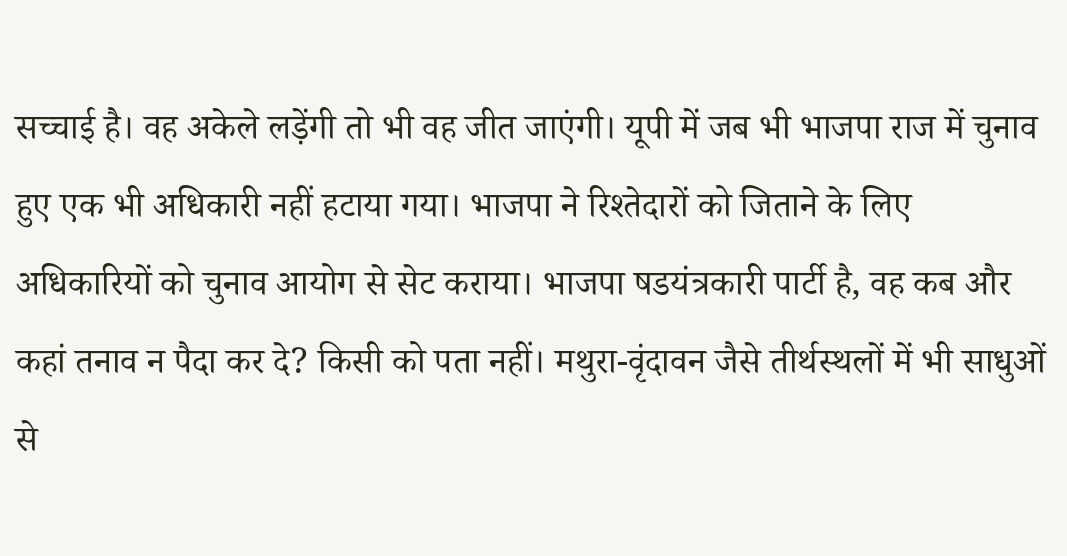सच्चाई है। वह अकेले लड़ेंगी तो भी वह जीत जाएंगी। यूपी में जब भी भाजपा राज में चुनाव हुए एक भी अधिकारी नहीं हटाया गया। भाजपा ने रिश्तेदारों को जिताने के लिए अधिकारियों को चुनाव आयोग से सेट कराया। भाजपा षडयंत्रकारी पार्टी है, वह कब और कहां तनाव न पैदा कर दे? किसी को पता नहीं। मथुरा-वृंदावन जैसे तीर्थस्थलों में भी साधुओं से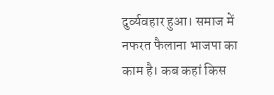दुर्व्यवहार हुआ। समाज में नफरत फैलाना भाजपा का काम है। कब कहां किस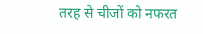तरह से चीजों को नफरत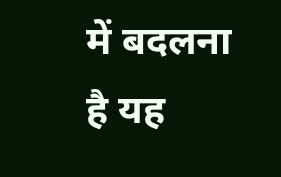में बदलना है यह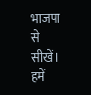भाजपा से सीखें। हमें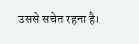उससे सचेत रहना है।